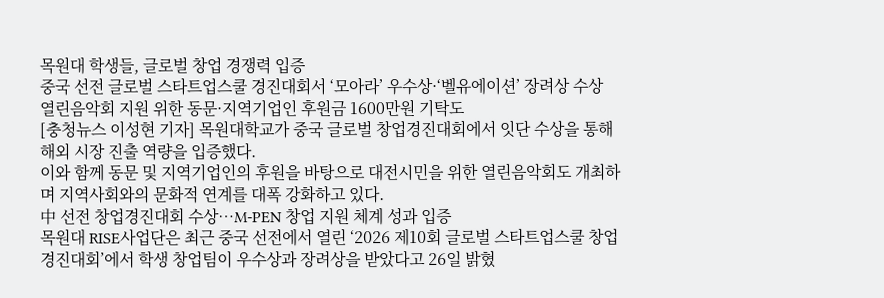목원대 학생들, 글로벌 창업 경쟁력 입증
중국 선전 글로벌 스타트업스쿨 경진대회서 ‘모아라’ 우수상·‘벨유에이션’ 장려상 수상 열린음악회 지원 위한 동문·지역기업인 후원금 1600만원 기탁도
[충청뉴스 이성현 기자] 목원대학교가 중국 글로벌 창업경진대회에서 잇단 수상을 통해 해외 시장 진출 역량을 입증했다.
이와 함께 동문 및 지역기업인의 후원을 바탕으로 대전시민을 위한 열린음악회도 개최하며 지역사회와의 문화적 연계를 대폭 강화하고 있다.
中 선전 창업경진대회 수상…M-PEN 창업 지원 체계 성과 입증
목원대 RISE사업단은 최근 중국 선전에서 열린 ‘2026 제10회 글로벌 스타트업스쿨 창업경진대회’에서 학생 창업팀이 우수상과 장려상을 받았다고 26일 밝혔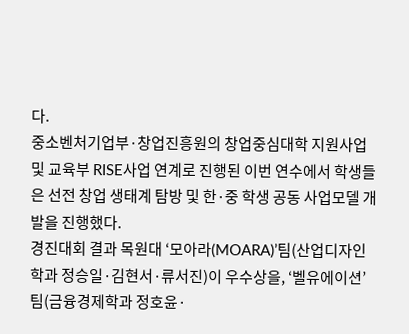다.
중소벤처기업부·창업진흥원의 창업중심대학 지원사업 및 교육부 RISE사업 연계로 진행된 이번 연수에서 학생들은 선전 창업 생태계 탐방 및 한·중 학생 공동 사업모델 개발을 진행했다.
경진대회 결과 목원대 ‘모아라(MOARA)’팀(산업디자인학과 정승일·김현서·류서진)이 우수상을, ‘벨유에이션’팀(금융경제학과 정호윤·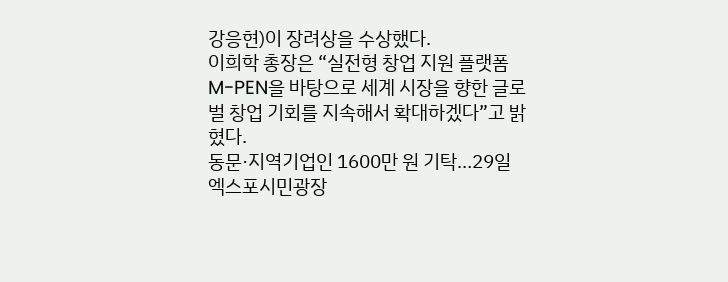강응현)이 장려상을 수상했다.
이희학 총장은 “실전형 창업 지원 플랫폼 M-PEN을 바탕으로 세계 시장을 향한 글로벌 창업 기회를 지속해서 확대하겠다”고 밝혔다.
동문·지역기업인 1600만 원 기탁…29일 엑스포시민광장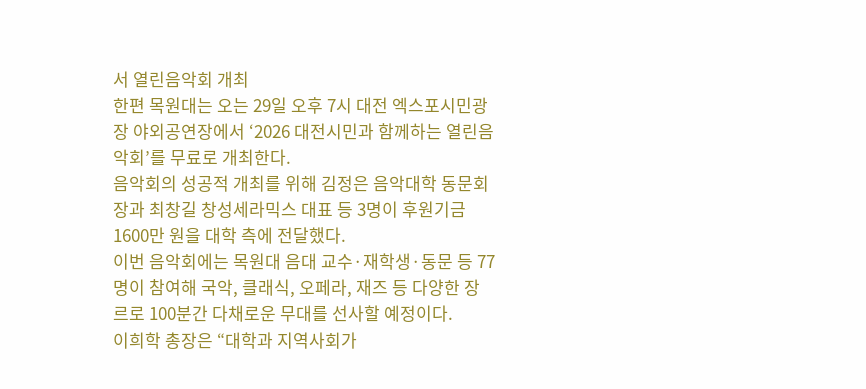서 열린음악회 개최
한편 목원대는 오는 29일 오후 7시 대전 엑스포시민광장 야외공연장에서 ‘2026 대전시민과 함께하는 열린음악회’를 무료로 개최한다.
음악회의 성공적 개최를 위해 김정은 음악대학 동문회장과 최창길 창성세라믹스 대표 등 3명이 후원기금 1600만 원을 대학 측에 전달했다.
이번 음악회에는 목원대 음대 교수·재학생·동문 등 77명이 참여해 국악, 클래식, 오페라, 재즈 등 다양한 장르로 100분간 다채로운 무대를 선사할 예정이다.
이희학 총장은 “대학과 지역사회가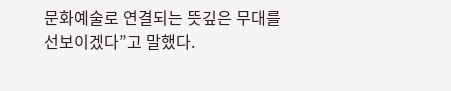문화예술로 연결되는 뜻깊은 무대를 선보이겠다”고 말했다.